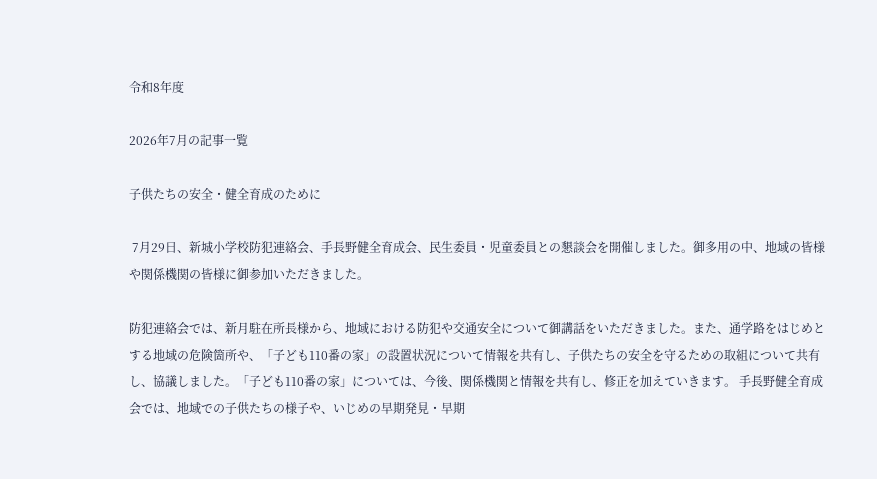令和8年度

2026年7月の記事一覧

子供たちの安全・健全育成のために

 7月29日、新城小学校防犯連絡会、手長野健全育成会、民生委員・児童委員との懇談会を開催しました。御多用の中、地域の皆様や関係機関の皆様に御参加いただきました。

防犯連絡会では、新月駐在所長様から、地域における防犯や交通安全について御講話をいただきました。また、通学路をはじめとする地域の危険箇所や、「子ども110番の家」の設置状況について情報を共有し、子供たちの安全を守るための取組について共有し、協議しました。「子ども110番の家」については、今後、関係機関と情報を共有し、修正を加えていきます。 手長野健全育成会では、地域での子供たちの様子や、いじめの早期発見・早期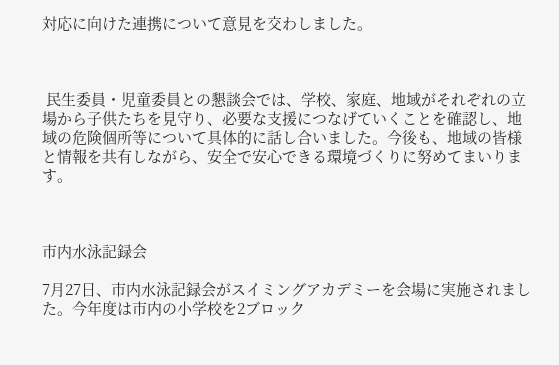対応に向けた連携について意見を交わしました。



 民生委員・児童委員との懇談会では、学校、家庭、地域がそれぞれの立場から子供たちを見守り、必要な支援につなげていくことを確認し、地域の危険個所等について具体的に話し合いました。今後も、地域の皆様と情報を共有しながら、安全で安心できる環境づくりに努めてまいります。



市内水泳記録会

7月27日、市内水泳記録会がスイミングアカデミーを会場に実施されました。今年度は市内の小学校を2ブロック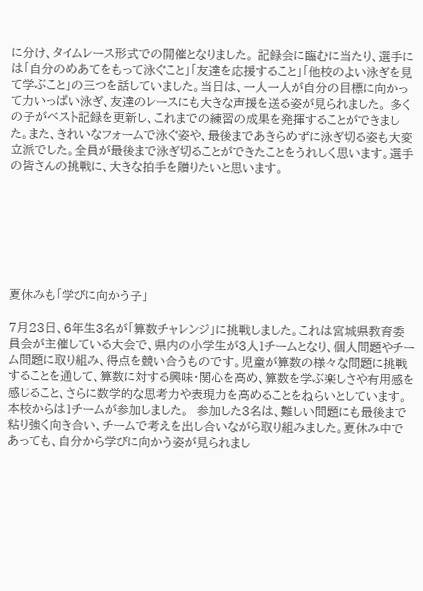に分け、タイムレース形式での開催となりました。 記録会に臨むに当たり、選手には「自分のめあてをもって泳ぐこと」「友達を応援すること」「他校のよい泳ぎを見て学ぶこと」の三つを話していました。当日は、一人一人が自分の目標に向かって力いっぱい泳ぎ、友達のレースにも大きな声援を送る姿が見られました。 多くの子がベスト記録を更新し、これまでの練習の成果を発揮することができました。また、きれいなフォームで泳ぐ姿や、最後まであきらめずに泳ぎ切る姿も大変立派でした。全員が最後まで泳ぎ切ることができたことをうれしく思います。選手の皆さんの挑戦に、大きな拍手を贈りたいと思います。







夏休みも「学びに向かう子」

7月23日、6年生3名が「算数チャレンジ」に挑戦しました。これは宮城県教育委員会が主催している大会で、県内の小学生が3人1チームとなり、個人問題やチーム問題に取り組み、得点を競い合うものです。児童が算数の様々な問題に挑戦することを通して、算数に対する興味・関心を高め、算数を学ぶ楽しさや有用感を感じること、さらに数学的な思考力や表現力を高めることをねらいとしています。本校からは1チームが参加しました。  参加した3名は、難しい問題にも最後まで粘り強く向き合い、チームで考えを出し合いながら取り組みました。夏休み中であっても、自分から学びに向かう姿が見られまし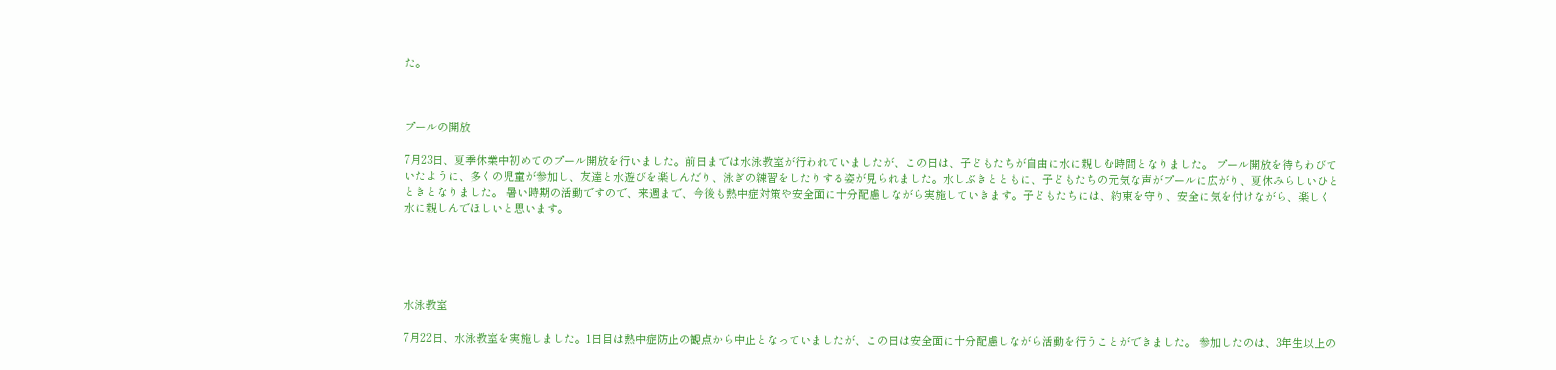た。



プールの開放

7月23日、夏季休業中初めてのプール開放を行いました。前日までは水泳教室が行われていましたが、この日は、子どもたちが自由に水に親しむ時間となりました。 プール開放を待ちわびていたように、多くの児童が参加し、友達と水遊びを楽しんだり、泳ぎの練習をしたりする姿が見られました。水しぶきとともに、子どもたちの元気な声がプールに広がり、夏休みらしいひとときとなりました。 暑い時期の活動ですので、来週まで、今後も熱中症対策や安全面に十分配慮しながら実施していきます。子どもたちには、約束を守り、安全に気を付けながら、楽しく水に親しんでほしいと思います。





水泳教室

7月22日、水泳教室を実施しました。1日目は熱中症防止の観点から中止となっていましたが、この日は安全面に十分配慮しながら活動を行うことができました。 参加したのは、3年生以上の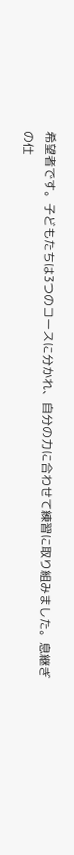希望者です。子どもたちは3つのコースに分かれ、自分の力に合わせて練習に取り組みました。息継ぎの仕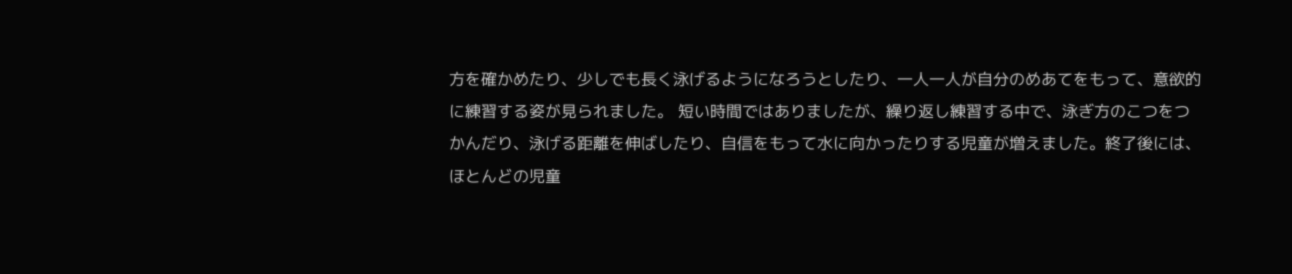方を確かめたり、少しでも長く泳げるようになろうとしたり、一人一人が自分のめあてをもって、意欲的に練習する姿が見られました。 短い時間ではありましたが、繰り返し練習する中で、泳ぎ方のこつをつかんだり、泳げる距離を伸ばしたり、自信をもって水に向かったりする児童が増えました。終了後には、ほとんどの児童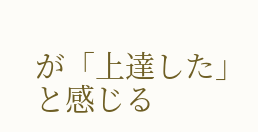が「上達した」と感じる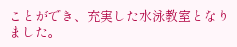ことができ、充実した水泳教室となりました。